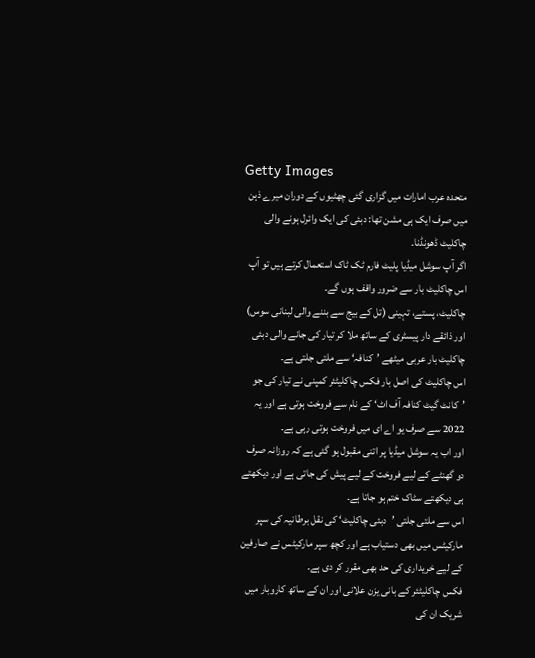Getty Images
متحدہ عرب امارات میں گزاری گئی چھٹیوں کے دوران میرے ذہن میں صرف ایک ہی مشن تھا: دبئی کی ایک وائرل ہونے والی چاکلیٹ ڈھونڈنا۔
اگر آپ سوشل میڈیا پلیٹ فارم ٹک ٹاک استعمال کرتے ہیں تو آپ اس چاکلیٹ بار سے ضرور واقف ہوں گے۔
چاکلیٹ، پستے، تہینی (تل کے بیج سے بننے والی لبنانی سوس) اور ذائقے دار پیسٹری کے ساتھ ملا کر تیار کی جانے والی دبئی چاکلیٹ بار عربی میٹھے ’کنافہ‘ سے ملتی جلتی ہے۔
اس چاکلیٹ کی اصل بار فکس چاکلیٹئر کمپنی نے تیار کی جو ’کانٹ گیٹ کنافہ آف اٹ‘ کے نام سے فروخت ہوتی ہے اور یہ 2022 سے صرف یو اے ای میں فروخت ہوتی رہی ہے۔
اور اب یہ سوشل میڈیا پر اتنی مقبول ہو گئی ہے کہ روزانہ صرف دو گھنٹے کے لیے فروخت کے لیے پیش کی جاتی ہے اور دیکھتے ہی دیکھتے سٹاک ختم ہو جاتا ہے۔
اس سے ملتی جلتی ’دبئی چاکلیٹ‘ کی نقل برطانیہ کی سپر مارکیٹس میں بھی دستیاب ہے اور کچھ سپر مارکیٹس نے صارفین کے لیے خریداری کی حد بھی مقرر کر دی ہے۔
فکس چاکلیٹئر کے بانی یزن علانی اور ان کے ساتھ کاروبار میں شریک ان کی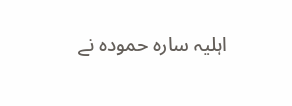اہلیہ سارہ حمودہ نے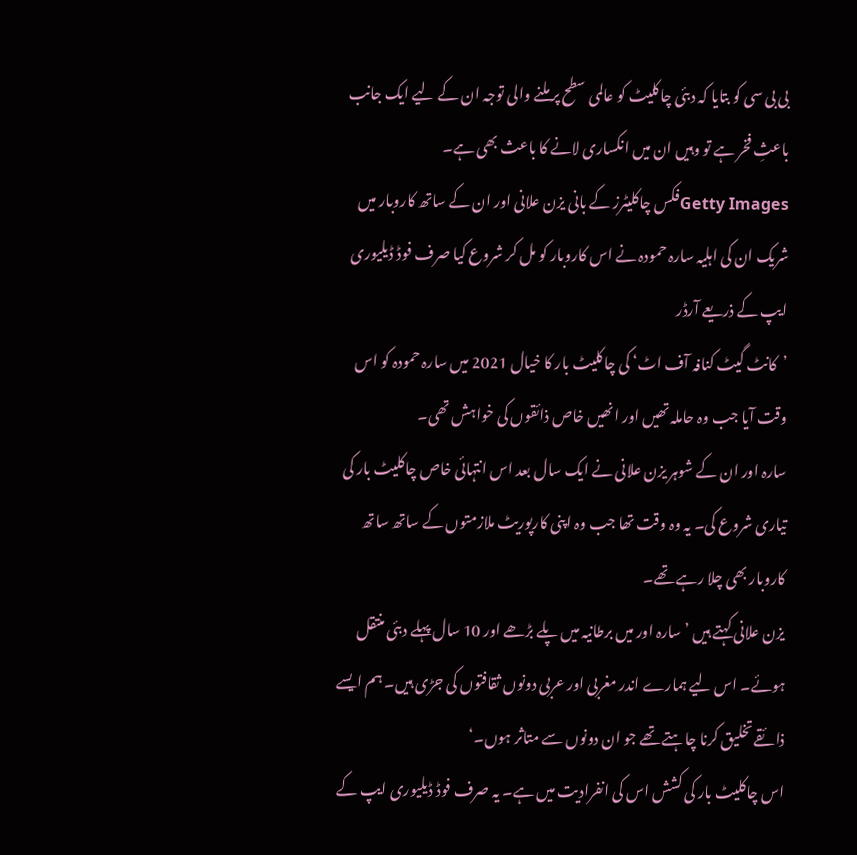بی بی سی کو بتایا کہ دبئی چاکلیٹ کو عالمی سطح پر ملنے والی توجہ ان کے لیے ایک جانب باعثِ فخر ہے تو وہیں ان میں انکساری لانے کا باعث بھی ہے۔
Getty Imagesفکس چاکلیٹرز کے بانی یزن علانی اور ان کے ساتھ کاروبار میں شریک ان کی اہلیہ سارہ حمودہ نے اس کاروبار کو مل کر شروع کیا صرف فوڈ ڈیلیوری ایپ کے ذریعے آرڈر
’کانٹ گیٹ کنافہ آف اٹ‘ کی چاکلیٹ بار کا خیال 2021 میں سارہ حمودہ کو اس وقت آیا جب وہ حاملہ تھیں اور انھیں خاص ذائقوں کی خواہش تھی۔
سارہ اور ان کے شوہر یزن علانی نے ایک سال بعد اس انتہائی خاص چاکلیٹ بار کی تیاری شروع کی۔ یہ وہ وقت تھا جب وہ اپنی کارپوریٹ ملازمتوں کے ساتھ ساتھ کاروبار بھی چلا رہے تھے۔
یزن علانی کہتے ہیں ’سارہ اور میں برطانیہ میں پلے بڑھے اور 10 سال پہلے دبئی منتقل ہوئے۔ اس لیے ہمارے اندر مغربی اور عربی دونوں ثقافتوں کی جڑی ہیں۔ ہم ایسے ذائقے تخلیق کرنا چاہتے تھے جو ان دونوں سے متاثر ہوں۔‘
اس چاکلیٹ بار کی کشش اس کی انفرادیت میں ہے۔ یہ صرف فوڈ ڈیلیوری ایپ کے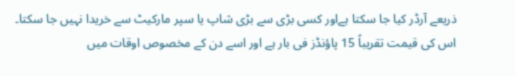ذریعے آرڈر کیا جا سکتا ہےاور کسی بڑی سے بڑی شاپ یا سپر مارکیٹ سے خریدا نہیں جا سکتا۔
اس کی قیمت تقریباً 15 پاؤنڈز فی بار ہے اور اسے دن کے مخصوص اوقات میں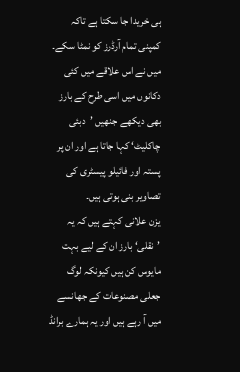ہی خریدا جا سکتا ہے تاکہ کمپنی تمام آرڈرز کو نمٹا سکے۔
میں نے اس علاقے میں کئی دکانوں میں اسی طرح کے بارز بھی دیکھے جنھیں ’دبئی چاکلیٹ‘ کہا جاتا ہے اور ان پر پستہ اور فائیلو پیسٹری کی تصاویر بنی ہوتی ہیں۔
یزن علانی کہتے ہیں کہ یہ ’نقلی‘ بارز ان کے لیے بہت مایوس کن ہیں کیونکہ لوگ جعلی مصنوعات کے جھانسے میں آ رہے ہیں اور یہ ہمارے برانڈ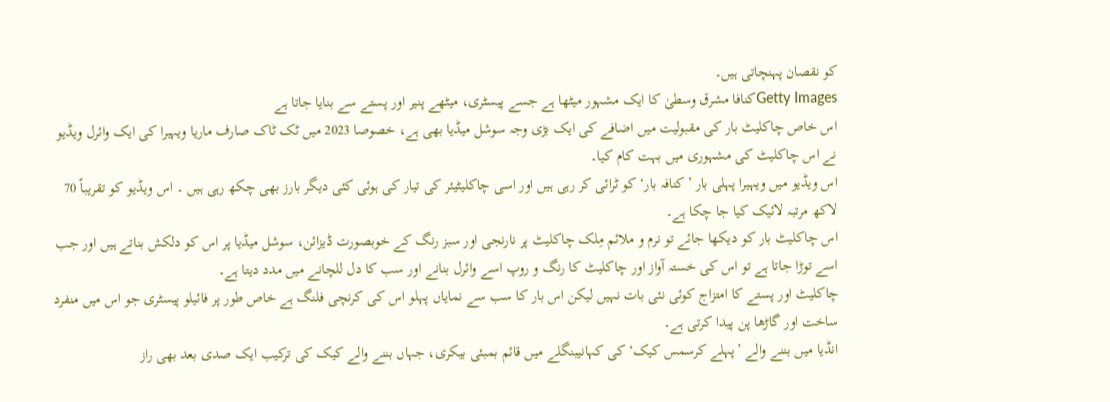کو نقصان پہنچاتی ہیں۔
Getty Imagesکنافا مشرق وسطیٰ کا ایک مشہور میٹھا ہے جسے پیسٹری، میٹھے پنیر اور پستے سے بنایا جاتا ہے
اس خاص چاکلیٹ بار کی مقبولیت میں اضافے کی ایک بڑی وجہ سوشل میڈیا بھی ہے، خصوصا 2023 میں ٹک ٹاک صارف ماریا ویہیرا کی ایک وائرل ویڈیو نے اس چاکلیٹ کی مشہوری میں بہت کام کیا۔
اس ویڈیو میں ویہیرا پہلی بار ’کنافہ بار‘ کو ٹرائی کر رہی ہیں اور اسی چاکلیٹیئر کی تیار کی ہوئی کئی دیگر بارز بھی چکھ رہی ہیں ۔ اس ویڈیو کو تقریباً 70 لاکھ مرتبہ لائیک کیا جا چکا ہے۔
اس چاکلیٹ بار کو دیکھا جائے تو نرم و ملائم مِلک چاکلیٹ پر نارنجی اور سبز رنگ کے خوبصورت ڈیزائن، سوشل میڈیا پر اس کو دلکش بناتے ہیں اور جب اسے توڑا جاتا ہے تو اس کی خستہ آواز اور چاکلیٹ کا رنگ و روپ اسے وائرل بنانے اور سب کا دل للچانے میں مدد دیتا ہے۔
چاکلیٹ اور پستے کا امتزاج کوئی نئی بات نہیں لیکن اس بار کا سب سے نمایاں پہلو اس کی کرنچی فلنگ ہے خاص طور پر فائیلو پیسٹری جو اس میں منفرد ساخت اور گاڑھا پن پیدا کرتی ہے۔
انڈیا میں بننے والے ’پہلے کرسمس کیک‘ کی کہانیبنگلے میں قائم بمبئی بیکری، جہاں بننے والے کیک کی ترکیب ایک صدی بعد بھی راز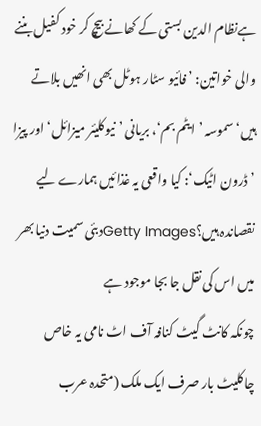ہےنظام الدین بستی کے کھانے بیچ کر خود کفیل بننے والی خواتین: ’فائیو سٹار ہوٹل بھی انھیں بلاتے ہیں‘سموسہ ’ایٹم بم‘، بریانی ’نیوکلیئر میزائل‘ اور پیزا ’ڈرون اٹیک‘: کیا واقعی یہ غذائیں ہمارے لیے نقصاندہ ہیں؟Getty Imagesدبئی سمیت دنیا بھر میں اس کی نقل جا بجا موجود ہے
چونکہ کانٹ گیٹ کنافہ آف اٹ نامی یہ خاص چاکلیٹ بار صرف ایک ملک (متحدہ عرب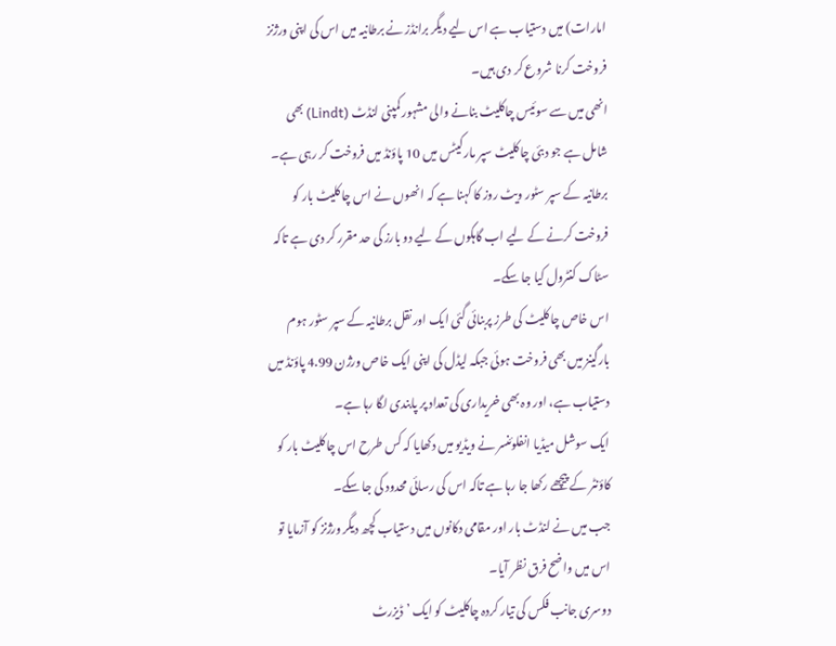امارات) میں دستیاب ہے اس لیے دیگر برانڈز نے برطانیہ میں اس کی اپنی ورژنز فروخت کرنا شروع کر دی ہیں۔
انھی میں سے سوئیس چاکلیٹ بنانے والی مشہور کمپنی لنڈٹ (Lindt) بھی شامل ہے جو دبئی چاکلیٹ سپر مارکیٹس میں 10 پاؤنڈ میں فروخت کر رہی ہے۔
برطانیہ کے سپر سٹور ویٹ روز کا کہنا ہے کہ انھوں نے اس چاکلیٹ بار کو فروخت کرنے کے لیے اب گاہکوں کے لیے دو بارز کی حد مقرر کر دی ہے تاکہ سٹاک کنٹرول کیا جا سکے۔
اس خاص چاکلیٹ کی طرز پربنائی گئی ایک اور نقل برطانیہ کے سپر سٹور ہوم بارگینز میں بھی فروخت ہوئی جبکہ لیڈل کی اپنی ایک خاص ورژن 4.99 پاؤنڈ میں دستیاب ہے، اور وہ بھی خریداری کی تعداد پر پابندی لگا رہا ہے۔
ایک سوشل میڈیا انفلوئنسر نے ویڈیو میں دکھایا کہ کس طرح اس چاکلیٹ بار کو کاؤنٹر کے پیچھے رکھا جا رہا ہے تاکہ اس کی رسائی محدود کی جا سکے۔
جب میں نے لنڈٹ بار اور مقامی دکانوں میں دستیاب کچھ دیگر ورژنز کو آزمایا تو اس میں واضح فرق نظر آیا۔
دوسری جانب فکس کی تیار کردہ چاکلیٹ کو ایک ’ڈیزرٹ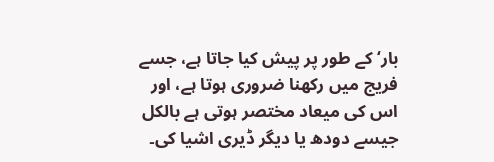بار‘ کے طور پر پیش کیا جاتا ہے، جسے فریج میں رکھنا ضروری ہوتا ہے، اور اس کی میعاد مختصر ہوتی ہے بالکل جیسے دودھ یا دیگر ڈیری اشیا کی۔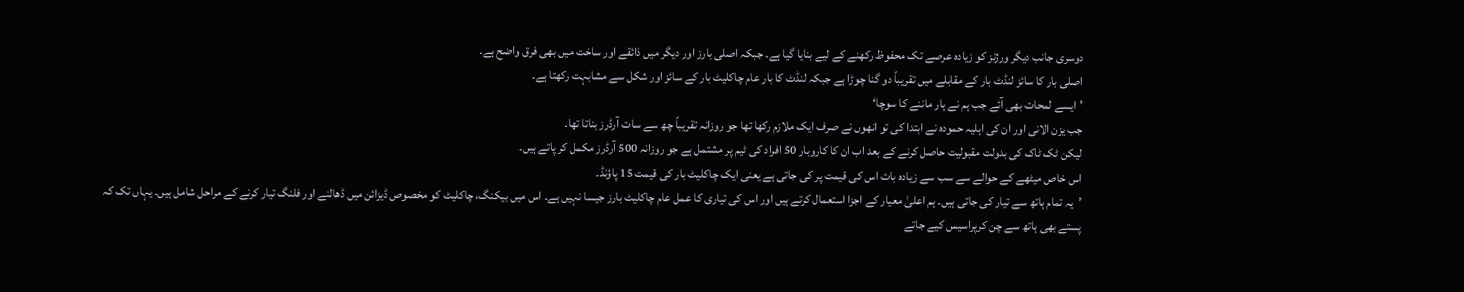دوسری جانب دیگر ورژنز کو زیادہ عرصے تک محفوظ رکھنے کے لیے بنایا گیا ہے۔ جبکہ اصلی بارز اور دیگر میں ذائقے اور ساخت میں بھی فرق واضح ہے۔
اصلی بار کا سائز لنڈٹ بار کے مقابلے میں تقریباً دو گنا چوڑا ہے جبکہ لنڈٹ کا بار عام چاکلیٹ بار کے سائز اور شکل سے مشابہت رکھتا ہے۔
’ایسے لمحات بھی آئے جب ہم نے ہار ماننے کا سوچا‘
جب یزن الانی اور ان کی اہلیہ حمودہ نے ابتدا کی تو انھوں نے صرف ایک ملازم رکھا تھا جو روزانہ تقریباً چھ سے سات آرڈرز بناتا تھا۔
لیکن ٹک ٹاک کی بدولت مقبولیت حاصل کرنے کے بعد اب ان کا کاروبار 50 افراد کی ٹیم پر مشتمل ہے جو روزانہ 500 آرڈرز مکمل کر پاتے ہیں۔
اس خاص میٹھے کے حوالے سے سب سے زیادہ بات اس کی قیمت پر کی جاتی ہے یعنی ایک چاکلیٹ بار کی قیمت 15 پاؤنڈ۔
’یہ تمام ہاتھ سے تیار کی جاتی ہیں۔ ہم اعلیٰ معیار کے اجزا استعمال کرتے ہیں اور اس کی تیاری کا عمل عام چاکلیٹ بارز جیسا نہیں ہے۔ اس میں بیکنگ، چاکلیٹ کو مخصوص ڈیزائن میں ڈھالنے اور فلنگ تیار کرنے کے مراحل شامل ہیں۔ یہاں تک کہ پستے بھی ہاتھ سے چن کرپراسیس کیے جاتے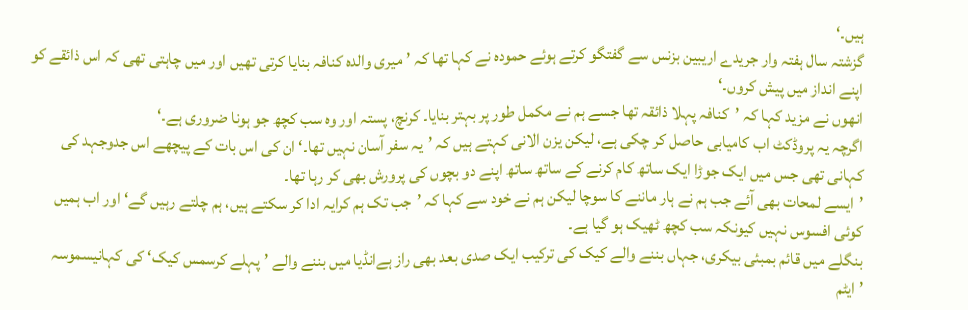ہیں۔‘
گزشتہ سال ہفتہ وار جریدے اریبین بزنس سے گفتگو کرتے ہوئے حمودہ نے کہا تھا کہ ’میری والدہ کنافہ بنایا کرتی تھیں اور میں چاہتی تھی کہ اس ذائقے کو اپنے انداز میں پیش کروں۔‘
انھوں نے مزید کہا کہ ’کنافہ پہلا ذائقہ تھا جسے ہم نے مکمل طور پر بہتر بنایا۔ کرنچ، پستہ اور وہ سب کچھ جو ہونا ضروری ہے۔‘
اگرچہ یہ پروڈکٹ اب کامیابی حاصل کر چکی ہے، لیکن یزن الانی کہتے ہیں کہ ’یہ سفر آسان نہیں تھا۔‘ ان کی اس بات کے پیچھے اس جدوجہد کی کہانی تھی جس میں ایک جوڑا ایک ساتھ کام کرنے کے ساتھ ساتھ اپنے دو بچوں کی پرورش بھی کر رہا تھا۔
’ایسے لمحات بھی آئے جب ہم نے ہار ماننے کا سوچا لیکن ہم نے خود سے کہا کہ ’جب تک ہم کرایہ ادا کر سکتے ہیں، ہم چلتے رہیں گے‘ اور اب ہمیں کوئی افسوس نہیں کیونکہ سب کچھ ٹھیک ہو گیا ہے۔
بنگلے میں قائم بمبئی بیکری، جہاں بننے والے کیک کی ترکیب ایک صدی بعد بھی راز ہےانڈیا میں بننے والے ’پہلے کرسمس کیک‘ کی کہانیسموسہ ’ایٹم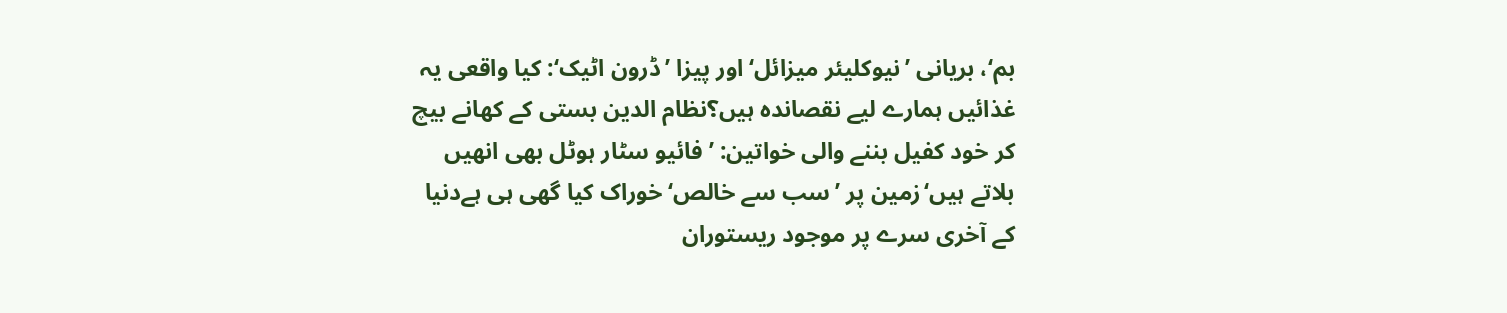بم‘، بریانی ’نیوکلیئر میزائل‘ اور پیزا ’ڈرون اٹیک‘: کیا واقعی یہ غذائیں ہمارے لیے نقصاندہ ہیں؟نظام الدین بستی کے کھانے بیچ کر خود کفیل بننے والی خواتین: ’فائیو سٹار ہوٹل بھی انھیں بلاتے ہیں‘زمین پر ’سب سے خالص‘ خوراک کیا گھی ہی ہےدنیا کے آخری سرے پر موجود ریستوران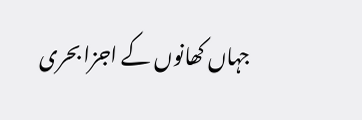جہاں کھانوں کے اجزا بحری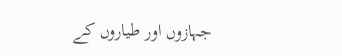جہازوں اور طیاروں کے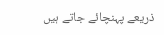ذریعے پہنچائے جاتے ہیں